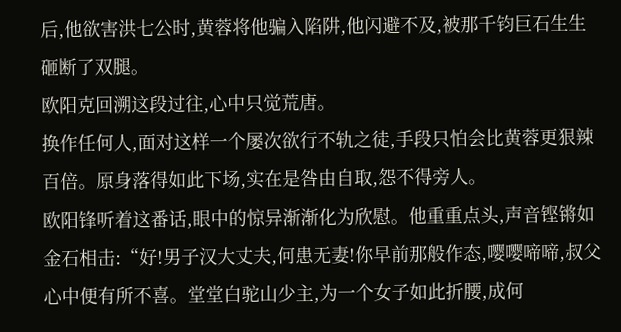后,他欲害洪七公时,黄蓉将他骗入陷阱,他闪避不及,被那千钧巨石生生砸断了双腿。
欧阳克回溯这段过往,心中只觉荒唐。
换作任何人,面对这样一个屡次欲行不轨之徒,手段只怕会比黄蓉更狠辣百倍。原身落得如此下场,实在是咎由自取,怨不得旁人。
欧阳锋听着这番话,眼中的惊异渐渐化为欣慰。他重重点头,声音铿锵如金石相击:“好!男子汉大丈夫,何患无妻!你早前那般作态,嘤嘤啼啼,叔父心中便有所不喜。堂堂白驼山少主,为一个女子如此折腰,成何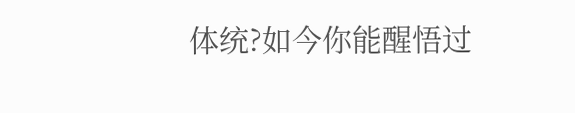体统?如今你能醒悟过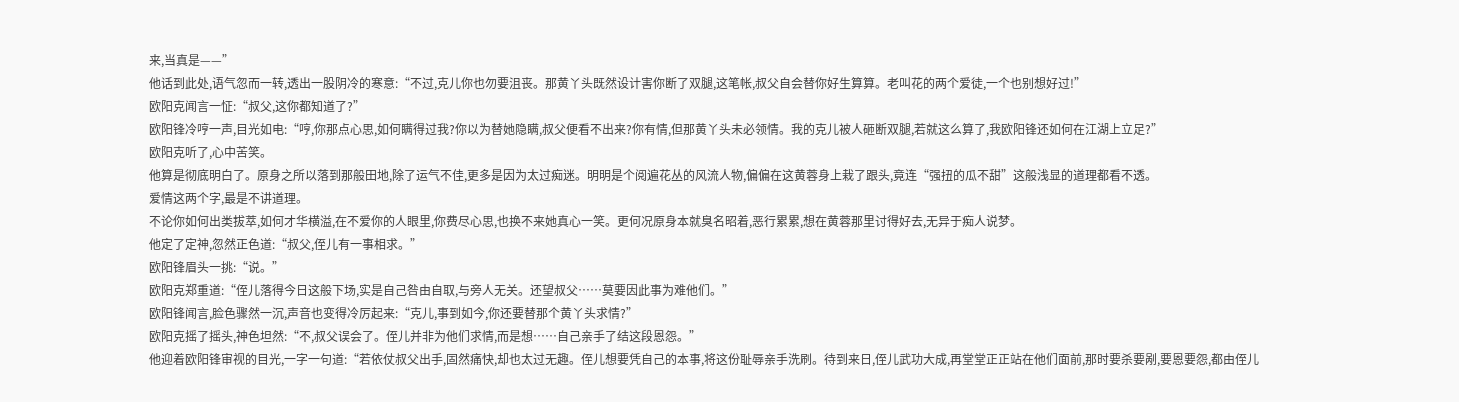来,当真是——”
他话到此处,语气忽而一转,透出一股阴冷的寒意:“不过,克儿你也勿要沮丧。那黄丫头既然设计害你断了双腿,这笔帐,叔父自会替你好生算算。老叫花的两个爱徒,一个也别想好过!”
欧阳克闻言一怔:“叔父,这你都知道了?”
欧阳锋冷哼一声,目光如电:“哼,你那点心思,如何瞒得过我?你以为替她隐瞒,叔父便看不出来?你有情,但那黄丫头未必领情。我的克儿被人砸断双腿,若就这么算了,我欧阳锋还如何在江湖上立足?”
欧阳克听了,心中苦笑。
他算是彻底明白了。原身之所以落到那般田地,除了运气不佳,更多是因为太过痴迷。明明是个阅遍花丛的风流人物,偏偏在这黄蓉身上栽了跟头,竟连“强扭的瓜不甜”这般浅显的道理都看不透。
爱情这两个字,最是不讲道理。
不论你如何出类拔萃,如何才华横溢,在不爱你的人眼里,你费尽心思,也换不来她真心一笑。更何况原身本就臭名昭着,恶行累累,想在黄蓉那里讨得好去,无异于痴人说梦。
他定了定神,忽然正色道:“叔父,侄儿有一事相求。”
欧阳锋眉头一挑:“说。”
欧阳克郑重道:“侄儿落得今日这般下场,实是自己咎由自取,与旁人无关。还望叔父……莫要因此事为难他们。”
欧阳锋闻言,脸色骤然一沉,声音也变得冷厉起来:“克儿,事到如今,你还要替那个黄丫头求情?”
欧阳克摇了摇头,神色坦然:“不,叔父误会了。侄儿并非为他们求情,而是想……自己亲手了结这段恩怨。”
他迎着欧阳锋审视的目光,一字一句道:“若依仗叔父出手,固然痛快,却也太过无趣。侄儿想要凭自己的本事,将这份耻辱亲手洗刷。待到来日,侄儿武功大成,再堂堂正正站在他们面前,那时要杀要剐,要恩要怨,都由侄儿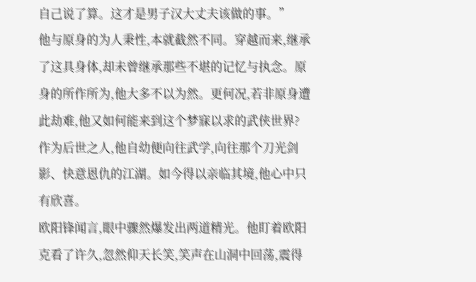自己说了算。这才是男子汉大丈夫该做的事。”
他与原身的为人秉性,本就截然不同。穿越而来,继承了这具身体,却未曾继承那些不堪的记忆与执念。原身的所作所为,他大多不以为然。更何况,若非原身遭此劫难,他又如何能来到这个梦寐以求的武侠世界?
作为后世之人,他自幼便向往武学,向往那个刀光剑影、快意恩仇的江湖。如今得以亲临其境,他心中只有欣喜。
欧阳锋闻言,眼中骤然爆发出两道精光。他盯着欧阳克看了许久,忽然仰天长笑,笑声在山洞中回荡,震得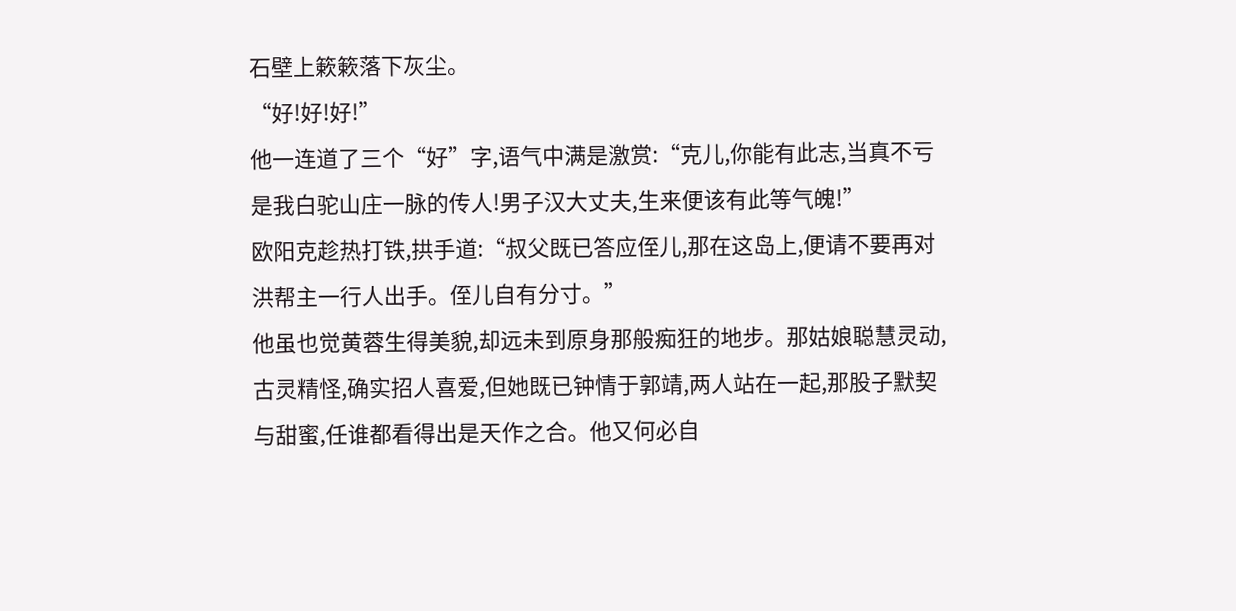石壁上簌簌落下灰尘。
“好!好!好!”
他一连道了三个“好”字,语气中满是激赏:“克儿,你能有此志,当真不亏是我白驼山庄一脉的传人!男子汉大丈夫,生来便该有此等气魄!”
欧阳克趁热打铁,拱手道:“叔父既已答应侄儿,那在这岛上,便请不要再对洪帮主一行人出手。侄儿自有分寸。”
他虽也觉黄蓉生得美貌,却远未到原身那般痴狂的地步。那姑娘聪慧灵动,古灵精怪,确实招人喜爱,但她既已钟情于郭靖,两人站在一起,那股子默契与甜蜜,任谁都看得出是天作之合。他又何必自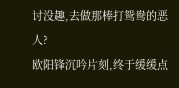讨没趣,去做那棒打鸳鸯的恶人?
欧阳锋沉吟片刻,终于缓缓点